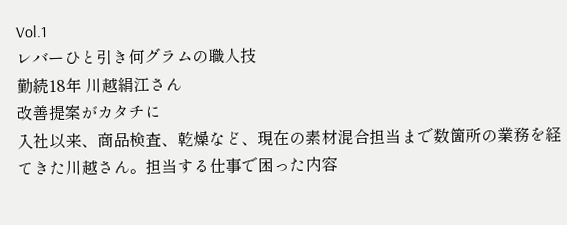Vol.1
レバーひと引き何グラムの職人技
勤続18年 川越絹江さん
改善提案がカタチに
入社以来、商品検査、乾燥など、現在の素材混合担当まで数箇所の業務を経てきた川越さん。担当する仕事で困った内容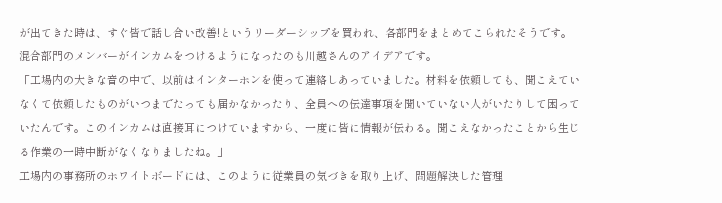が出てきた時は、すぐ皆で話し合い改善!というリーダーシップを買われ、各部門をまとめてこられたそうです。
混合部門のメンバーがインカムをつけるようになったのも川越さんのアイデアです。
「工場内の大きな音の中で、以前はインターホンを使って連絡しあっていました。材料を依頼しても、聞こえていなくて依頼したものがいつまでたっても届かなかったり、全員への伝達事項を聞いていない人がいたりして困っていたんです。このインカムは直接耳につけていますから、一度に皆に情報が伝わる。聞こえなかったことから生じる作業の一時中断がなくなりましたね。」
工場内の事務所のホワイトボードには、このように従業員の気づきを取り上げ、問題解決した管理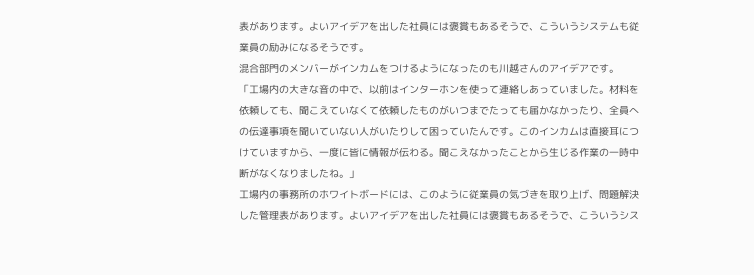表があります。よいアイデアを出した社員には褒賞もあるそうで、こういうシステムも従業員の励みになるそうです。
混合部門のメンバーがインカムをつけるようになったのも川越さんのアイデアです。
「工場内の大きな音の中で、以前はインターホンを使って連絡しあっていました。材料を依頼しても、聞こえていなくて依頼したものがいつまでたっても届かなかったり、全員への伝達事項を聞いていない人がいたりして困っていたんです。このインカムは直接耳につけていますから、一度に皆に情報が伝わる。聞こえなかったことから生じる作業の一時中断がなくなりましたね。」
工場内の事務所のホワイトボードには、このように従業員の気づきを取り上げ、問題解決した管理表があります。よいアイデアを出した社員には褒賞もあるそうで、こういうシス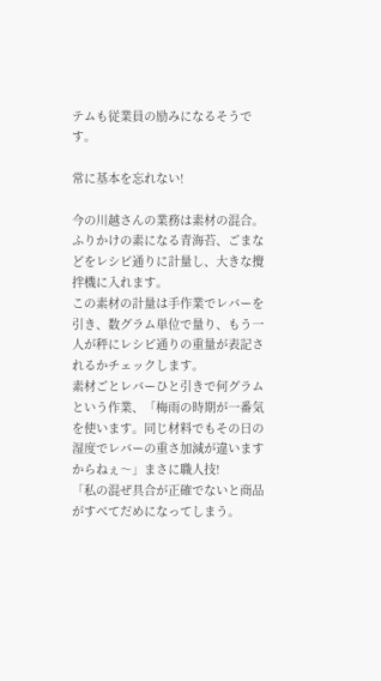テムも従業員の励みになるそうです。

常に基本を忘れない!

今の川越さんの業務は素材の混合。ふりかけの素になる青海苔、ごまなどをレシピ通りに計量し、大きな攪拌機に入れます。
この素材の計量は手作業でレバーを引き、数グラム単位で量り、もう一人が秤にレシピ通りの重量が表記されるかチェックします。
素材ごとレバーひと引きで何グラムという作業、「梅雨の時期が一番気を使います。同じ材料でもその日の湿度でレバーの重さ加減が違いますからねぇ〜」まさに職人技!
「私の混ぜ具合が正確でないと商品がすべてだめになってしまう。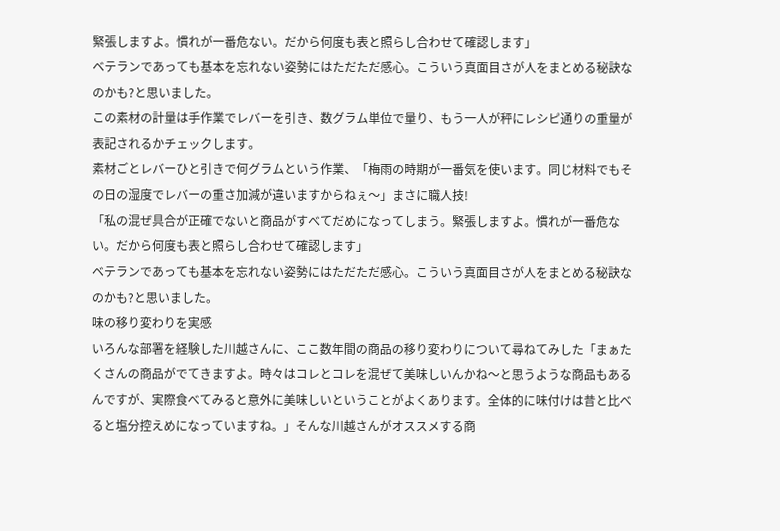緊張しますよ。慣れが一番危ない。だから何度も表と照らし合わせて確認します」
ベテランであっても基本を忘れない姿勢にはただただ感心。こういう真面目さが人をまとめる秘訣なのかも?と思いました。
この素材の計量は手作業でレバーを引き、数グラム単位で量り、もう一人が秤にレシピ通りの重量が表記されるかチェックします。
素材ごとレバーひと引きで何グラムという作業、「梅雨の時期が一番気を使います。同じ材料でもその日の湿度でレバーの重さ加減が違いますからねぇ〜」まさに職人技!
「私の混ぜ具合が正確でないと商品がすべてだめになってしまう。緊張しますよ。慣れが一番危ない。だから何度も表と照らし合わせて確認します」
ベテランであっても基本を忘れない姿勢にはただただ感心。こういう真面目さが人をまとめる秘訣なのかも?と思いました。
味の移り変わりを実感
いろんな部署を経験した川越さんに、ここ数年間の商品の移り変わりについて尋ねてみした「まぁたくさんの商品がでてきますよ。時々はコレとコレを混ぜて美味しいんかね〜と思うような商品もあるんですが、実際食べてみると意外に美味しいということがよくあります。全体的に味付けは昔と比べると塩分控えめになっていますね。」そんな川越さんがオススメする商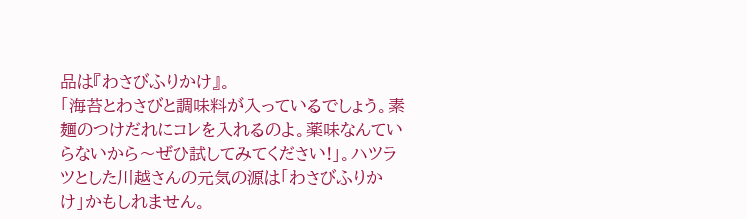品は『わさびふりかけ』。
「海苔とわさびと調味料が入っているでしょう。素麺のつけだれにコレを入れるのよ。薬味なんていらないから〜ぜひ試してみてください!」。ハツラツとした川越さんの元気の源は「わさびふりかけ」かもしれません。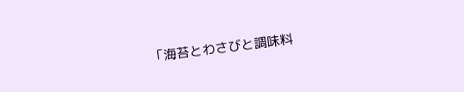「海苔とわさびと調味料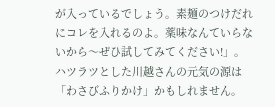が入っているでしょう。素麺のつけだれにコレを入れるのよ。薬味なんていらないから〜ぜひ試してみてください!」。ハツラツとした川越さんの元気の源は「わさびふりかけ」かもしれません。